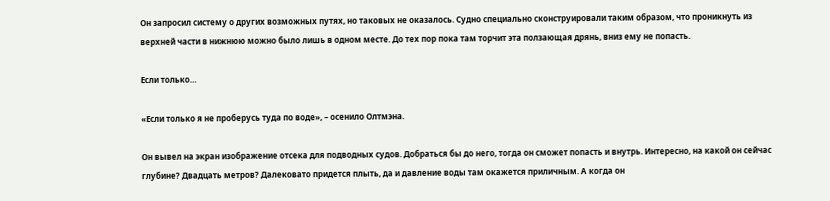Он запросил систему о других возможных путях, но таковых не оказалось. Судно специально сконструировали таким образом, что проникнуть из верхней части в нижнюю можно было лишь в одном месте. До тех пор пока там торчит эта ползающая дрянь, вниз ему не попасть.

Если только…

«Если только я не проберусь туда по воде», – осенило Олтмэна.

Он вывел на экран изображение отсека для подводных судов. Добраться бы до него, тогда он сможет попасть и внутрь. Интересно, на какой он сейчас глубине? Двадцать метров? Далековато придется плыть, да и давление воды там окажется приличным. А когда он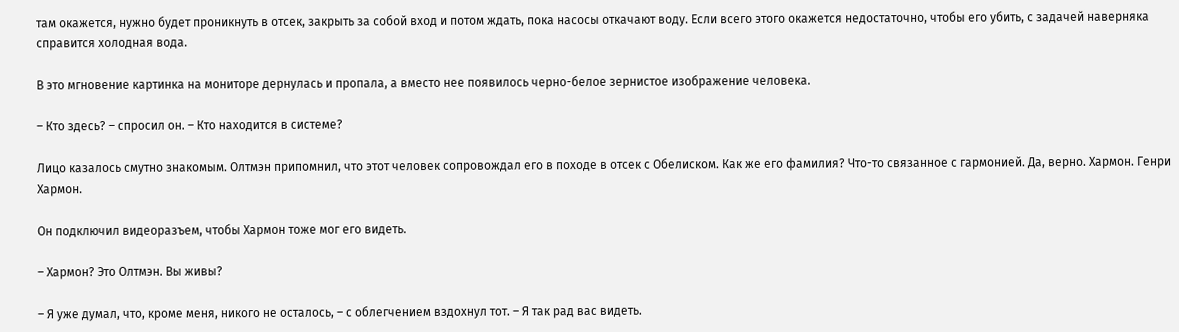там окажется, нужно будет проникнуть в отсек, закрыть за собой вход и потом ждать, пока насосы откачают воду. Если всего этого окажется недостаточно, чтобы его убить, с задачей наверняка справится холодная вода.

В это мгновение картинка на мониторе дернулась и пропала, а вместо нее появилось черно-белое зернистое изображение человека.

– Кто здесь? – спросил он. – Кто находится в системе?

Лицо казалось смутно знакомым. Олтмэн припомнил, что этот человек сопровождал его в походе в отсек с Обелиском. Как же его фамилия? Что-то связанное с гармонией. Да, верно. Хармон. Генри Хармон.

Он подключил видеоразъем, чтобы Хармон тоже мог его видеть.

– Хармон? Это Олтмэн. Вы живы?

– Я уже думал, что, кроме меня, никого не осталось, – с облегчением вздохнул тот. – Я так рад вас видеть.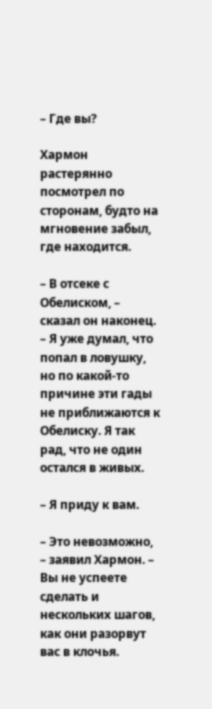– Где вы?

Хармон растерянно посмотрел по сторонам, будто на мгновение забыл, где находится.

– В отсеке с Обелиском, – сказал он наконец. – Я уже думал, что попал в ловушку, но по какой-то причине эти гады не приближаются к Обелиску. Я так рад, что не один остался в живых.

– Я приду к вам.

– Это невозможно, – заявил Хармон. – Вы не успеете сделать и нескольких шагов, как они разорвут вас в клочья.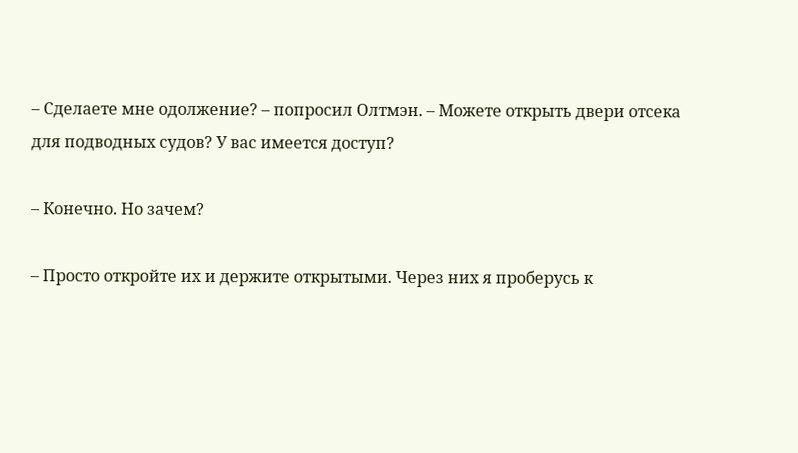– Сделаете мне одолжение? – попросил Олтмэн. – Можете открыть двери отсека для подводных судов? У вас имеется доступ?

– Конечно. Но зачем?

– Просто откройте их и держите открытыми. Через них я проберусь к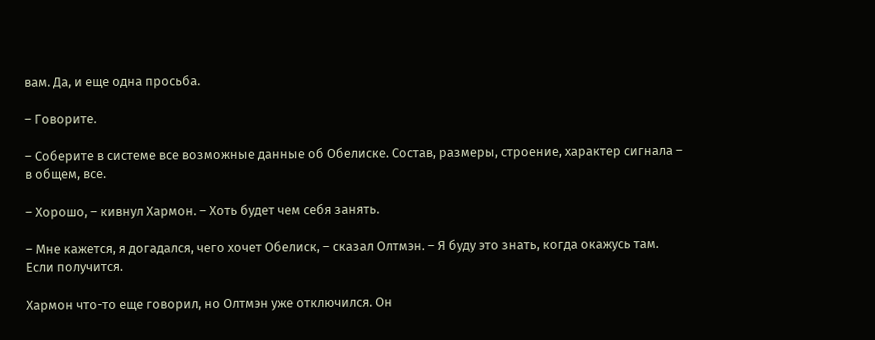вам. Да, и еще одна просьба.

– Говорите.

– Соберите в системе все возможные данные об Обелиске. Состав, размеры, строение, характер сигнала – в общем, все.

– Хорошо, – кивнул Хармон. – Хоть будет чем себя занять.

– Мне кажется, я догадался, чего хочет Обелиск, – сказал Олтмэн. – Я буду это знать, когда окажусь там. Если получится.

Хармон что-то еще говорил, но Олтмэн уже отключился. Он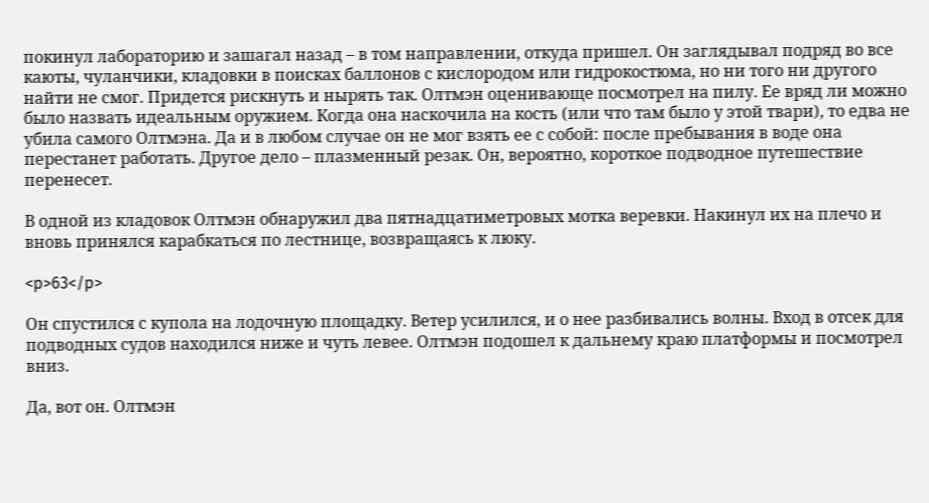покинул лабораторию и зашагал назад – в том направлении, откуда пришел. Он заглядывал подряд во все каюты, чуланчики, кладовки в поисках баллонов с кислородом или гидрокостюма, но ни того ни другого найти не смог. Придется рискнуть и нырять так. Олтмэн оценивающе посмотрел на пилу. Ее вряд ли можно было назвать идеальным оружием. Когда она наскочила на кость (или что там было у этой твари), то едва не убила самого Олтмэна. Да и в любом случае он не мог взять ее с собой: после пребывания в воде она перестанет работать. Другое дело – плазменный резак. Он, вероятно, короткое подводное путешествие перенесет.

В одной из кладовок Олтмэн обнаружил два пятнадцатиметровых мотка веревки. Накинул их на плечо и вновь принялся карабкаться по лестнице, возвращаясь к люку.

<p>63</p>

Он спустился с купола на лодочную площадку. Ветер усилился, и о нее разбивались волны. Вход в отсек для подводных судов находился ниже и чуть левее. Олтмэн подошел к дальнему краю платформы и посмотрел вниз.

Да, вот он. Олтмэн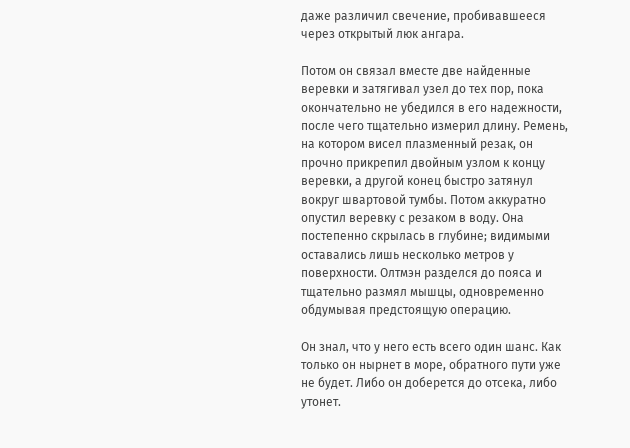даже различил свечение, пробивавшееся через открытый люк ангара.

Потом он связал вместе две найденные веревки и затягивал узел до тех пор, пока окончательно не убедился в его надежности, после чего тщательно измерил длину. Ремень, на котором висел плазменный резак, он прочно прикрепил двойным узлом к концу веревки, а другой конец быстро затянул вокруг швартовой тумбы. Потом аккуратно опустил веревку с резаком в воду. Она постепенно скрылась в глубине; видимыми оставались лишь несколько метров у поверхности. Олтмэн разделся до пояса и тщательно размял мышцы, одновременно обдумывая предстоящую операцию.

Он знал, что у него есть всего один шанс. Как только он нырнет в море, обратного пути уже не будет. Либо он доберется до отсека, либо утонет.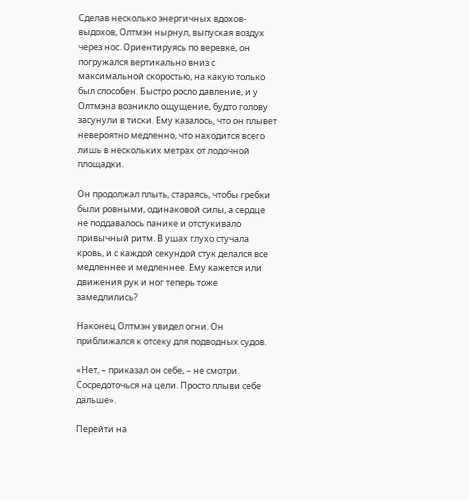Сделав несколько энергичных вдохов-выдохов, Олтмэн нырнул, выпуская воздух через нос. Ориентируясь по веревке, он погружался вертикально вниз с максимальной скоростью, на какую только был способен. Быстро росло давление, и у Олтмэна возникло ощущение, будто голову засунули в тиски. Ему казалось, что он плывет невероятно медленно, что находится всего лишь в нескольких метрах от лодочной площадки.

Он продолжал плыть, стараясь, чтобы гребки были ровными, одинаковой силы, а сердце не поддавалось панике и отстукивало привычный ритм. В ушах глухо стучала кровь, и с каждой секундой стук делался все медленнее и медленнее. Ему кажется или движения рук и ног теперь тоже замедлились?

Наконец Олтмэн увидел огни. Он приближался к отсеку для подводных судов.

«Нет, – приказал он себе, – не смотри. Сосредоточься на цели. Просто плыви себе дальше».

Перейти на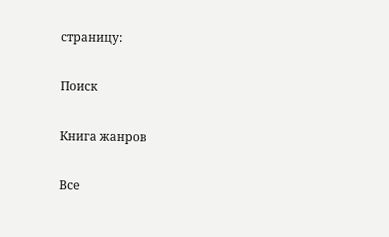страницу:

Поиск

Книга жанров

Все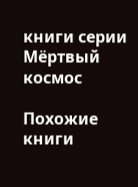книги серии Мёртвый космос

Похожие книги